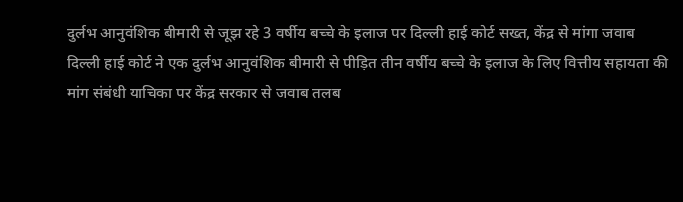दुर्लभ आनुवंशिक बीमारी से जूझ रहे 3 वर्षीय बच्चे के इलाज पर दिल्ली हाई कोर्ट सख्त, केंद्र से मांगा जवाब
दिल्ली हाई कोर्ट ने एक दुर्लभ आनुवंशिक बीमारी से पीड़ित तीन वर्षीय बच्चे के इलाज के लिए वित्तीय सहायता की मांग संबंधी याचिका पर केंद्र सरकार से जवाब तलब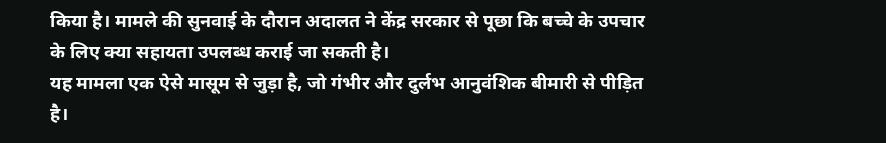किया है। मामले की सुनवाई के दौरान अदालत ने केंद्र सरकार से पूछा कि बच्चे के उपचार के लिए क्या सहायता उपलब्ध कराई जा सकती है।
यह मामला एक ऐसे मासूम से जुड़ा है, जो गंभीर और दुर्लभ आनुवंशिक बीमारी से पीड़ित है।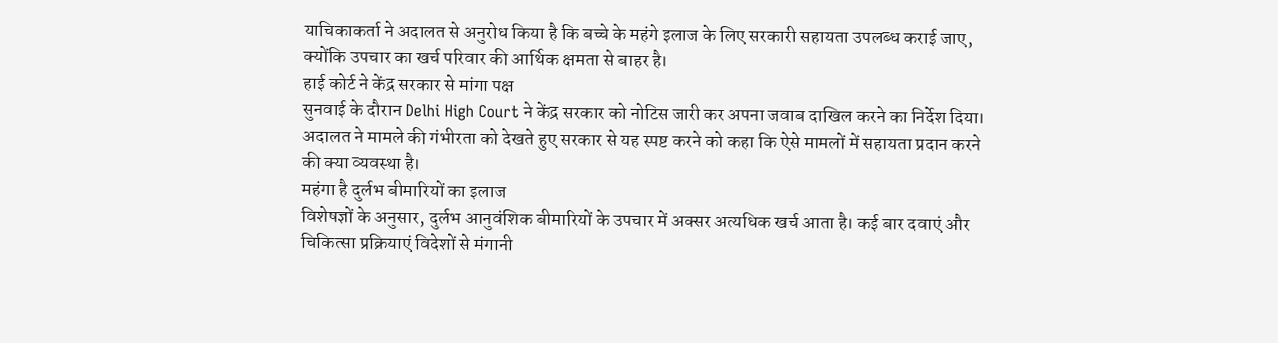याचिकाकर्ता ने अदालत से अनुरोध किया है कि बच्चे के महंगे इलाज के लिए सरकारी सहायता उपलब्ध कराई जाए, क्योंकि उपचार का खर्च परिवार की आर्थिक क्षमता से बाहर है।
हाई कोर्ट ने केंद्र सरकार से मांगा पक्ष
सुनवाई के दौरान Delhi High Court ने केंद्र सरकार को नोटिस जारी कर अपना जवाब दाखिल करने का निर्देश दिया। अदालत ने मामले की गंभीरता को देखते हुए सरकार से यह स्पष्ट करने को कहा कि ऐसे मामलों में सहायता प्रदान करने की क्या व्यवस्था है।
महंगा है दुर्लभ बीमारियों का इलाज
विशेषज्ञों के अनुसार, दुर्लभ आनुवंशिक बीमारियों के उपचार में अक्सर अत्यधिक खर्च आता है। कई बार दवाएं और चिकित्सा प्रक्रियाएं विदेशों से मंगानी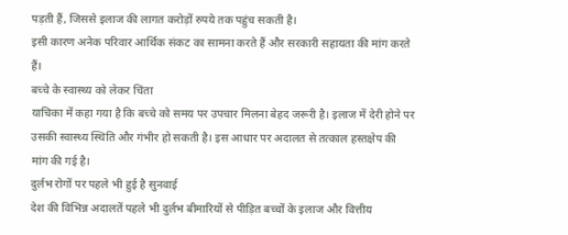पड़ती हैं, जिससे इलाज की लागत करोड़ों रुपये तक पहुंच सकती है।
इसी कारण अनेक परिवार आर्थिक संकट का सामना करते हैं और सरकारी सहायता की मांग करते हैं।
बच्चे के स्वास्थ्य को लेकर चिंता
याचिका में कहा गया है कि बच्चे को समय पर उपचार मिलना बेहद जरूरी है। इलाज में देरी होने पर उसकी स्वास्थ्य स्थिति और गंभीर हो सकती है। इस आधार पर अदालत से तत्काल हस्तक्षेप की मांग की गई है।
दुर्लभ रोगों पर पहले भी हुई है सुनवाई
देश की विभिन्न अदालतें पहले भी दुर्लभ बीमारियों से पीड़ित बच्चों के इलाज और वित्तीय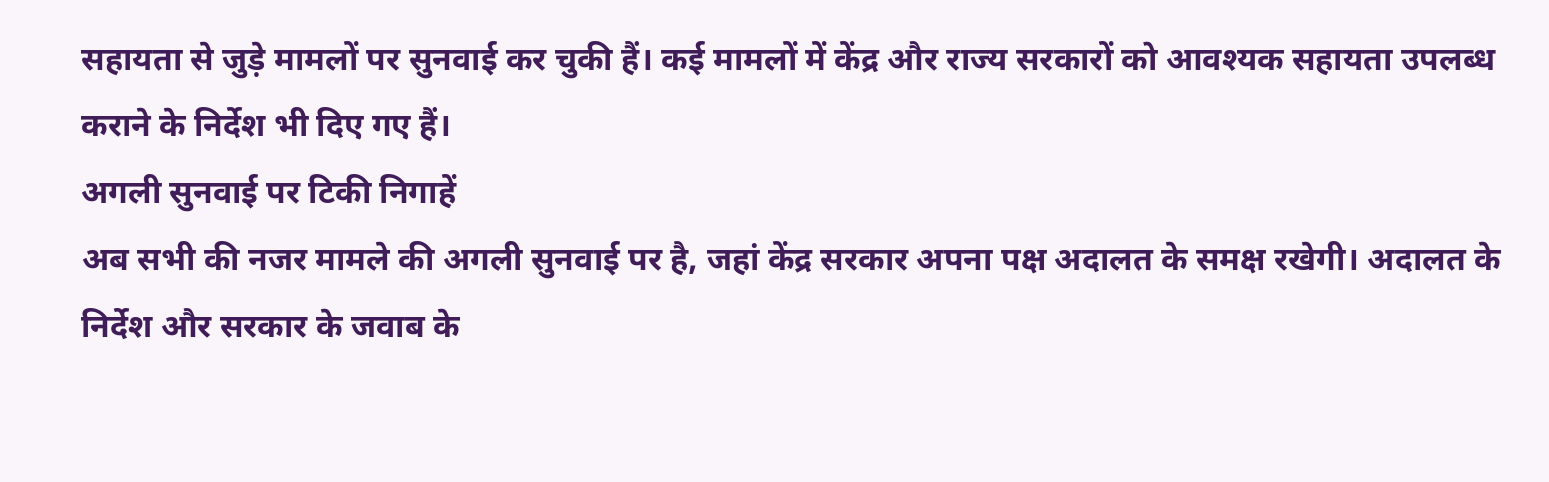सहायता से जुड़े मामलों पर सुनवाई कर चुकी हैं। कई मामलों में केंद्र और राज्य सरकारों को आवश्यक सहायता उपलब्ध कराने के निर्देश भी दिए गए हैं।
अगली सुनवाई पर टिकी निगाहें
अब सभी की नजर मामले की अगली सुनवाई पर है, जहां केंद्र सरकार अपना पक्ष अदालत के समक्ष रखेगी। अदालत के निर्देश और सरकार के जवाब के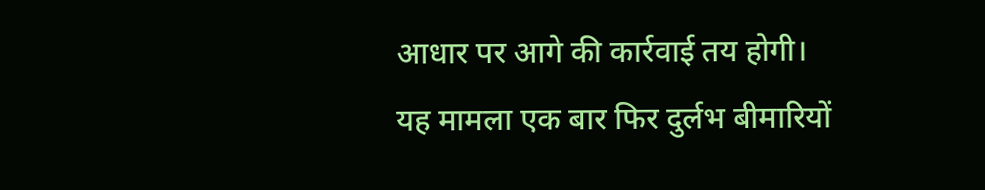आधार पर आगे की कार्रवाई तय होगी।
यह मामला एक बार फिर दुर्लभ बीमारियों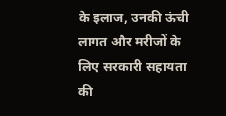के इलाज, उनकी ऊंची लागत और मरीजों के लिए सरकारी सहायता की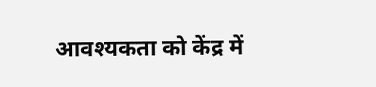आवश्यकता को केंद्र में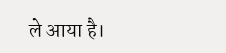ले आया है।